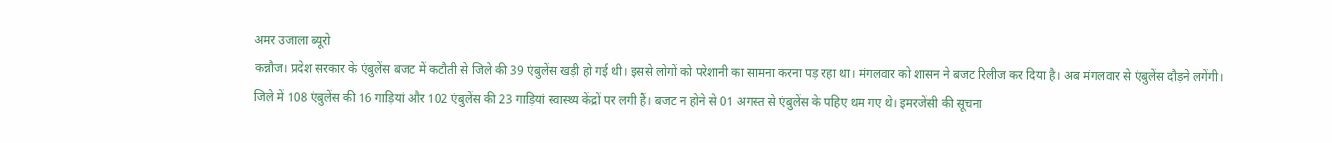अमर उजाला ब्यूरो
कन्नौज। प्रदेश सरकार के एंबुलेंस बजट में कटौती से जिले की 39 एंबुलेंस खड़ी हो गई थी। इससे लोगों को परेशानी का सामना करना पड़ रहा था। मंगलवार को शासन ने बजट रिलीज कर दिया है। अब मंगलवार से एंबुलेंस दौड़ने लगेंगी।
जिले में 108 एंबुलेंस की 16 गाड़ियां और 102 एंबुलेंस की 23 गाड़ियां स्वास्थ्य केंद्रों पर लगी हैं। बजट न होने से 01 अगस्त से एंबुलेंस के पहिए थम गए थे। इमरजेंसी की सूचना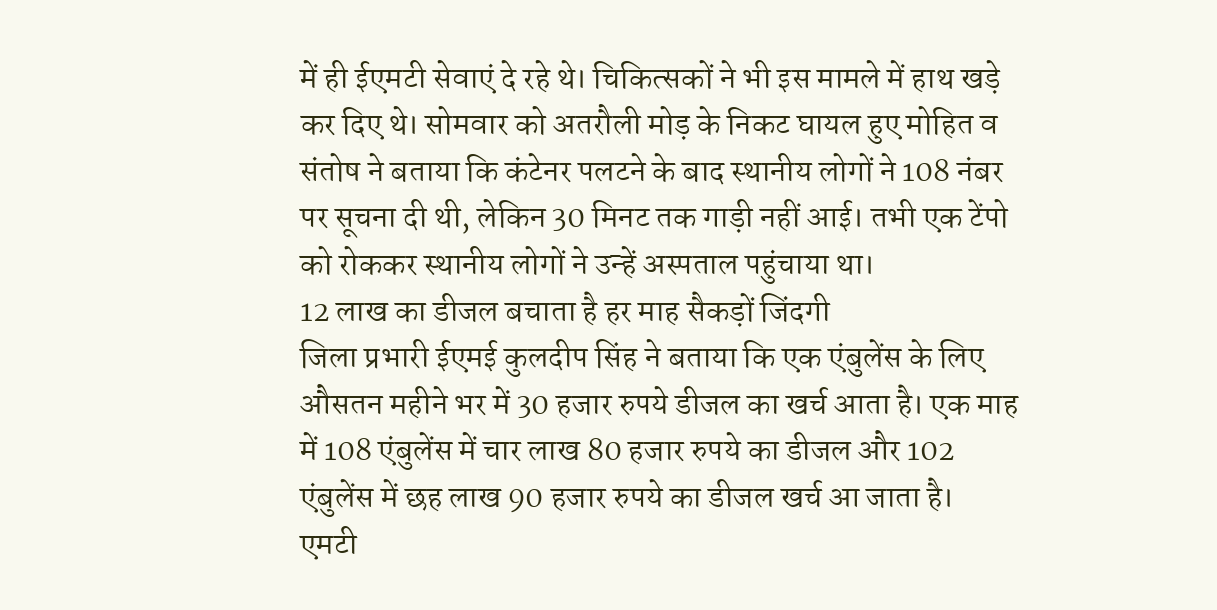में ही ईएमटी सेवाएं दे रहे थे। चिकित्सकों ने भी इस मामले में हाथ खड़े कर दिए थे। सोमवार को अतरौली मोड़ के निकट घायल हुए मोहित व संतोष ने बताया कि कंटेनर पलटने के बाद स्थानीय लोगों ने 108 नंबर पर सूचना दी थी, लेकिन 30 मिनट तक गाड़ी नहीं आई। तभी एक टेंपो को रोककर स्थानीय लोगों ने उन्हें अस्पताल पहुंचाया था।
12 लाख का डीजल बचाता है हर माह सैकड़ों जिंदगी
जिला प्रभारी ईएमई कुलदीप सिंह ने बताया कि एक एंबुलेंस के लिए औसतन महीने भर में 30 हजार रुपये डीजल का खर्च आता है। एक माह में 108 एंबुलेंस में चार लाख 80 हजार रुपये का डीजल और 102 एंबुलेंस में छह लाख 90 हजार रुपये का डीजल खर्च आ जाता है।
एमटी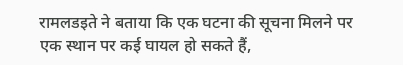रामलडइते ने बताया कि एक घटना की सूचना मिलने पर एक स्थान पर कई घायल हो सकते हैं,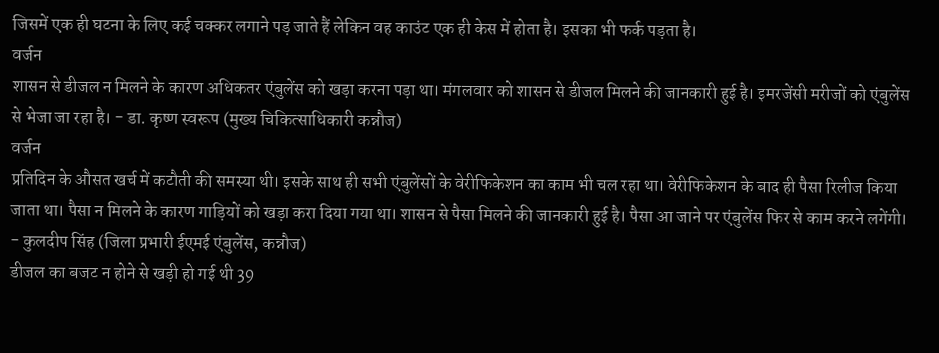जिसमें एक ही घटना के लिए कई चक्कर लगाने पड़ जाते हैं लेकिन वह काउंट एक ही केस में होता है। इसका भी फर्क पड़ता है।
वर्जन
शासन से डीजल न मिलने के कारण अधिकतर एंबुलेंस को खड़ा करना पड़ा था। मंगलवार को शासन से डीजल मिलने की जानकारी हुई है। इमरजेंसी मरीजों को एंबुलेंस से भेजा जा रहा है। - डा. कृष्ण स्वरूप (मुख्य चिकित्साधिकारी कन्नौज)
वर्जन
प्रतिदिन के औसत खर्च में कटौती की समस्या थी। इसके साथ ही सभी एंबुलेंसों के वेरीफिकेशन का काम भी चल रहा था। वेरीफिकेशन के बाद ही पैसा रिलीज किया जाता था। पैसा न मिलने के कारण गाड़ियों को खड़ा करा दिया गया था। शासन से पैसा मिलने की जानकारी हुई है। पैसा आ जाने पर एंबुलेंस फिर से काम करने लगेंगी। - कुलदीप सिंह (जिला प्रभारी ईएमई एंबुलेंस, कन्नौज)
डीजल का बजट न होने से खड़ी हो गई थी 39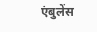एंबुलेंस